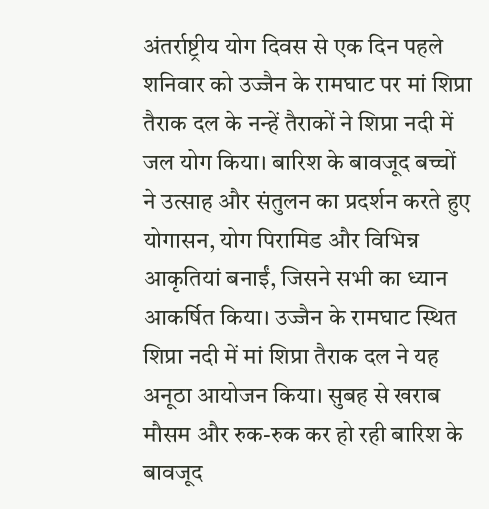अंतर्राष्ट्रीय योग दिवस से एक दिन पहले शनिवार को उज्जैन के रामघाट पर मां शिप्रा तैराक दल के नन्हें तैराकों ने शिप्रा नदी में जल योग किया। बारिश के बावजूद बच्चों ने उत्साह और संतुलन का प्रदर्शन करते हुए योगासन, योग पिरामिड और विभिन्न आकृतियां बनाईं, जिसने सभी का ध्यान आकर्षित किया। उज्जैन के रामघाट स्थित शिप्रा नदी में मां शिप्रा तैराक दल ने यह अनूठा आयोजन किया। सुबह से खराब मौसम और रुक-रुक कर हो रही बारिश के बावजूद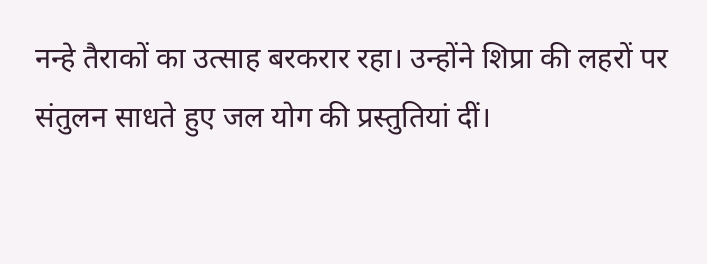नन्हे तैराकों का उत्साह बरकरार रहा। उन्होंने शिप्रा की लहरों पर संतुलन साधते हुए जल योग की प्रस्तुतियां दीं।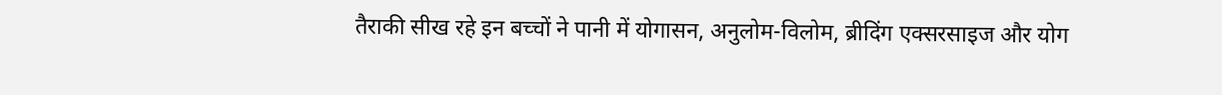तैराकी सीख रहे इन बच्चों ने पानी में योगासन, अनुलोम-विलोम, ब्रीदिंग एक्सरसाइज और योग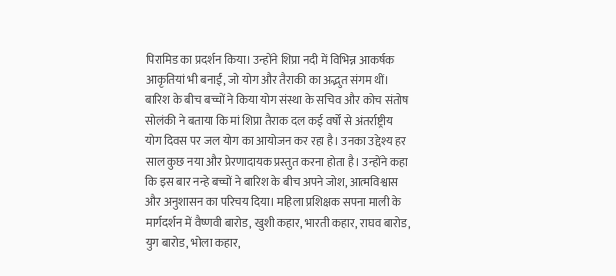पिरामिड का प्रदर्शन किया। उन्होंने शिप्रा नदी में विभिन्न आकर्षक आकृतियां भी बनाईं, जो योग और तैराकी का अद्भुत संगम थीं। बारिश के बीच बच्चों ने किया योग संस्था के सचिव और कोच संतोष सोलंकी ने बताया कि मां शिप्रा तैराक दल कई वर्षों से अंतर्राष्ट्रीय योग दिवस पर जल योग का आयोजन कर रहा है। उनका उद्देश्य हर साल कुछ नया और प्रेरणादायक प्रस्तुत करना होता है। उन्होंने कहा कि इस बार नन्हे बच्चों ने बारिश के बीच अपने जोश, आत्मविश्वास और अनुशासन का परिचय दिया। महिला प्रशिक्षक सपना माली के मार्गदर्शन में वैष्णवी बारोड, खुशी कहार, भारती कहार, राघव बारोड, युग बारोड, भोला कहार,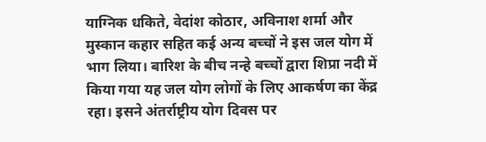याग्निक धकिते, वेदांश कोठार, अविनाश शर्मा और मुस्कान कहार सहित कई अन्य बच्चों ने इस जल योग में भाग लिया। बारिश के बीच नन्हे बच्चों द्वारा शिप्रा नदी में किया गया यह जल योग लोगों के लिए आकर्षण का केंद्र रहा। इसने अंतर्राष्ट्रीय योग दिवस पर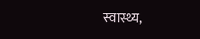स्वास्थ्य,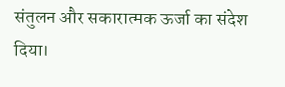संतुलन और सकारात्मक ऊर्जा का संदेश दिया।